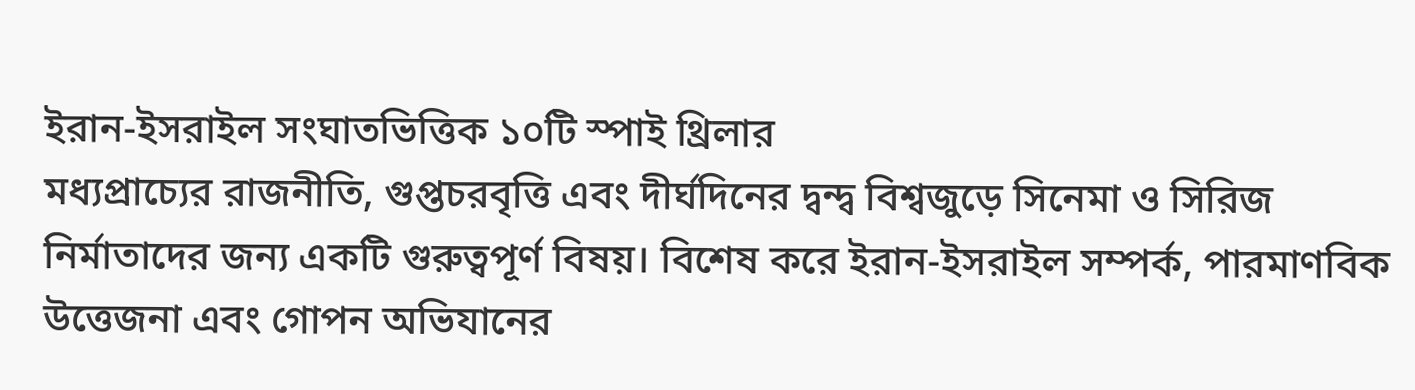ইরান-ইসরাইল সংঘাতভিত্তিক ১০টি স্পাই থ্রিলার
মধ্যপ্রাচ্যের রাজনীতি, গুপ্তচরবৃত্তি এবং দীর্ঘদিনের দ্বন্দ্ব বিশ্বজুড়ে সিনেমা ও সিরিজ নির্মাতাদের জন্য একটি গুরুত্বপূর্ণ বিষয়। বিশেষ করে ইরান-ইসরাইল সম্পর্ক, পারমাণবিক উত্তেজনা এবং গোপন অভিযানের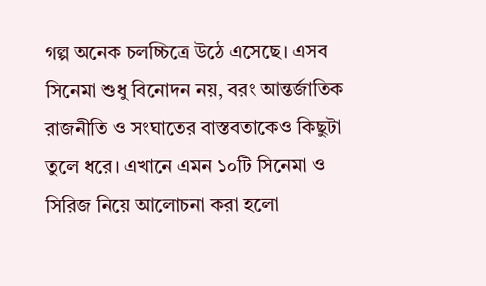গল্প অনেক চলচ্চিত্রে উঠে এসেছে। এসব সিনেমা শুধু বিনোদন নয়, বরং আন্তর্জাতিক রাজনীতি ও সংঘাতের বাস্তবতাকেও কিছুটা তুলে ধরে। এখানে এমন ১০টি সিনেমা ও সিরিজ নিয়ে আলোচনা করা হলো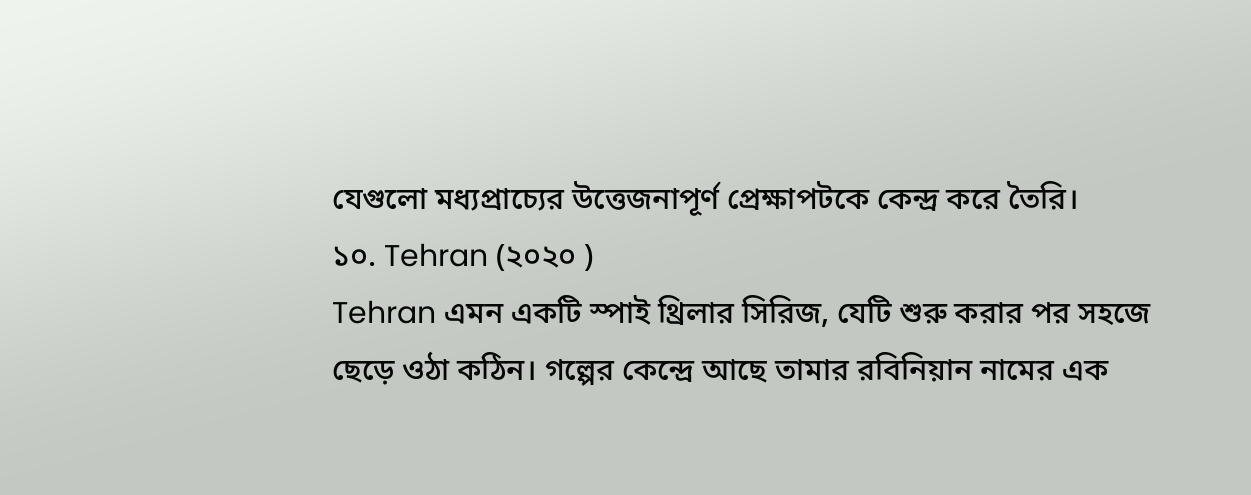যেগুলো মধ্যপ্রাচ্যের উত্তেজনাপূর্ণ প্রেক্ষাপটকে কেন্দ্র করে তৈরি।
১০. Tehran (২০২০ )
Tehran এমন একটি স্পাই থ্রিলার সিরিজ, যেটি শুরু করার পর সহজে ছেড়ে ওঠা কঠিন। গল্পের কেন্দ্রে আছে তামার রবিনিয়ান নামের এক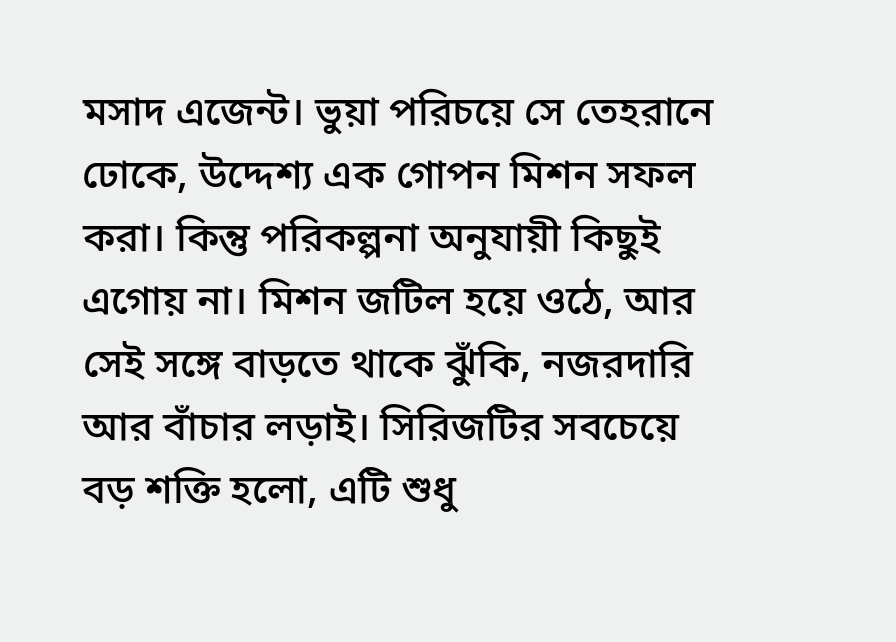মসাদ এজেন্ট। ভুয়া পরিচয়ে সে তেহরানে ঢোকে, উদ্দেশ্য এক গোপন মিশন সফল করা। কিন্তু পরিকল্পনা অনুযায়ী কিছুই এগোয় না। মিশন জটিল হয়ে ওঠে, আর সেই সঙ্গে বাড়তে থাকে ঝুঁকি, নজরদারি আর বাঁচার লড়াই। সিরিজটির সবচেয়ে বড় শক্তি হলো, এটি শুধু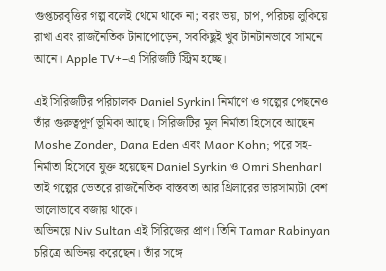গুপ্তচরবৃত্তির গল্প বলেই থেমে থাকে না; বরং ভয়, চাপ, পরিচয় লুকিয়ে রাখা এবং রাজনৈতিক টানাপোড়েন, সবকিছুই খুব টানটানভাবে সামনে আনে। Apple TV+–এ সিরিজটি স্ট্রিম হচ্ছে।

এই সিরিজটির পরিচালক Daniel Syrkin। নির্মাণে ও গল্পের পেছনেও তাঁর গুরুত্বপূর্ণ ভূমিকা আছে। সিরিজটির মূল নির্মাতা হিসেবে আছেন Moshe Zonder, Dana Eden এবং Maor Kohn; পরে সহ-নির্মাতা হিসেবে যুক্ত হয়েছেন Daniel Syrkin ও Omri Shenhar। তাই গল্পের ভেতরে রাজনৈতিক বাস্তবতা আর থ্রিলারের ভারসাম্যটা বেশ ভালোভাবে বজায় থাকে।
অভিনয়ে Niv Sultan এই সিরিজের প্রাণ। তিনি Tamar Rabinyan চরিত্রে অভিনয় করেছেন। তাঁর সঙ্গে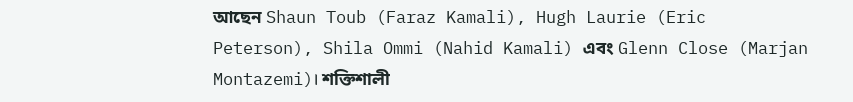আছেন Shaun Toub (Faraz Kamali), Hugh Laurie (Eric Peterson), Shila Ommi (Nahid Kamali) এবং Glenn Close (Marjan Montazemi)। শক্তিশালী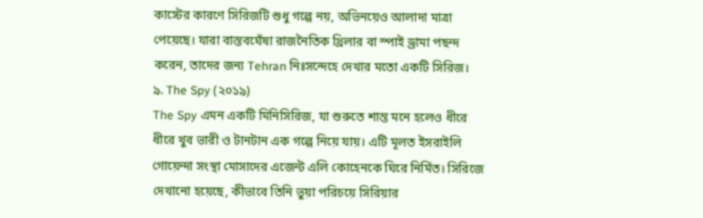কাস্টের কারণে সিরিজটি শুধু গল্পে নয়, অভিনয়েও আলাদা মাত্রা পেয়েছে। যারা বাস্তবঘেঁষা রাজনৈতিক থ্রিলার বা স্পাই ড্রামা পছন্দ করেন, তাদের জন্য Tehran নিঃসন্দেহে দেখার মতো একটি সিরিজ।
৯. The Spy (২০১৯)
The Spy এমন একটি মিনিসিরিজ, যা শুরুতে শান্ত মনে হলেও ধীরে ধীরে খুব ভারী ও টানটান এক গল্পে নিয়ে যায়। এটি মূলত ইসরাইলি গোয়েন্দা সংস্থা মোসাদের এজেন্ট এলি কোহেনকে ঘিরে নির্মিত। সিরিজে দেখানো হয়েছে, কীভাবে তিনি ভুয়া পরিচয়ে সিরিয়ার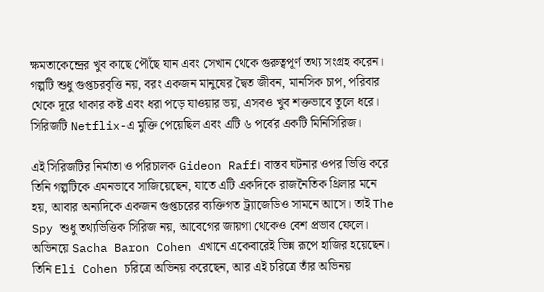ক্ষমতাকেন্দ্রের খুব কাছে পৌঁছে যান এবং সেখান থেকে গুরুত্বপূর্ণ তথ্য সংগ্রহ করেন। গল্পটি শুধু গুপ্তচরবৃত্তি নয়, বরং একজন মানুষের দ্বৈত জীবন, মানসিক চাপ, পরিবার থেকে দূরে থাকার কষ্ট এবং ধরা পড়ে যাওয়ার ভয়, এসবও খুব শক্তভাবে তুলে ধরে। সিরিজটি Netflix-এ মুক্তি পেয়েছিল এবং এটি ৬ পর্বের একটি মিনিসিরিজ।

এই সিরিজটির নির্মাতা ও পরিচালক Gideon Raff। বাস্তব ঘটনার ওপর ভিত্তি করে তিনি গল্পটিকে এমনভাবে সাজিয়েছেন, যাতে এটি একদিকে রাজনৈতিক থ্রিলার মনে হয়, আবার অন্যদিকে একজন গুপ্তচরের ব্যক্তিগত ট্র্যাজেডিও সামনে আসে। তাই The Spy শুধু তথ্যভিত্তিক সিরিজ নয়, আবেগের জায়গা থেকেও বেশ প্রভাব ফেলে।
অভিনয়ে Sacha Baron Cohen এখানে একেবারেই ভিন্ন রূপে হাজির হয়েছেন। তিনি Eli Cohen চরিত্রে অভিনয় করেছেন, আর এই চরিত্রে তাঁর অভিনয়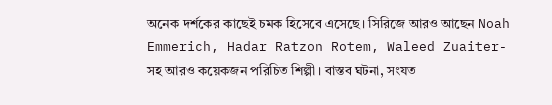অনেক দর্শকের কাছেই চমক হিসেবে এসেছে। সিরিজে আরও আছেন Noah Emmerich, Hadar Ratzon Rotem, Waleed Zuaiter-সহ আরও কয়েকজন পরিচিত শিল্পী। বাস্তব ঘটনা, সংযত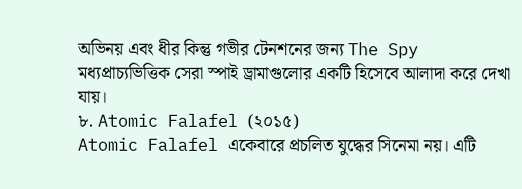অভিনয় এবং ধীর কিন্তু গভীর টেনশনের জন্য The Spy মধ্যপ্রাচ্যভিত্তিক সেরা স্পাই ড্রামাগুলোর একটি হিসেবে আলাদা করে দেখা যায়।
৮. Atomic Falafel (২০১৫)
Atomic Falafel একেবারে প্রচলিত যুদ্ধের সিনেমা নয়। এটি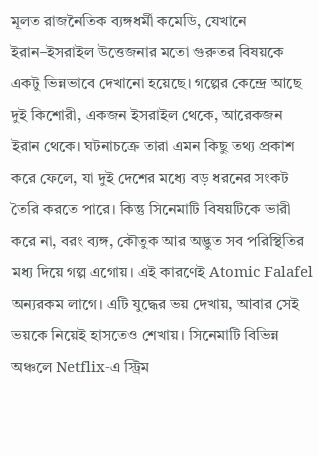মূলত রাজনৈতিক ব্যঙ্গধর্মী কমেডি, যেখানে ইরান–ইসরাইল উত্তেজনার মতো গুরুতর বিষয়কে একটু ভিন্নভাবে দেখানো হয়েছে। গল্পের কেন্দ্রে আছে দুই কিশোরী, একজন ইসরাইল থেকে, আরেকজন ইরান থেকে। ঘটনাচক্রে তারা এমন কিছু তথ্য প্রকাশ করে ফেলে, যা দুই দেশের মধ্যে বড় ধরনের সংকট তৈরি করতে পারে। কিন্তু সিনেমাটি বিষয়টিকে ভারী করে না, বরং ব্যঙ্গ, কৌতুক আর অদ্ভুত সব পরিস্থিতির মধ্য দিয়ে গল্প এগোয়। এই কারণেই Atomic Falafel অন্যরকম লাগে। এটি যুদ্ধের ভয় দেখায়, আবার সেই ভয়কে নিয়েই হাসতেও শেখায়। সিনেমাটি বিভিন্ন অঞ্চলে Netflix-এ স্ট্রিম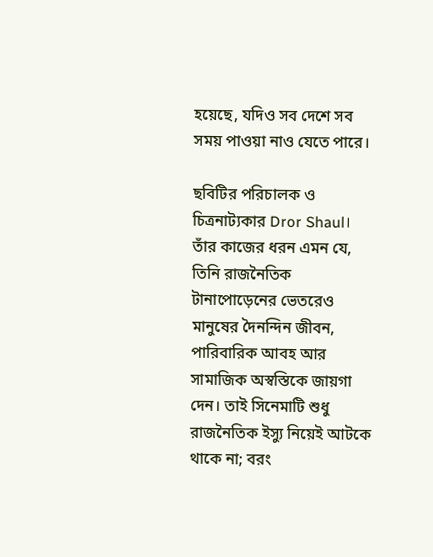হয়েছে, যদিও সব দেশে সব সময় পাওয়া নাও যেতে পারে।

ছবিটির পরিচালক ও চিত্রনাট্যকার Dror Shaul। তাঁর কাজের ধরন এমন যে, তিনি রাজনৈতিক টানাপোড়েনের ভেতরেও মানুষের দৈনন্দিন জীবন, পারিবারিক আবহ আর সামাজিক অস্বস্তিকে জায়গা দেন। তাই সিনেমাটি শুধু রাজনৈতিক ইস্যু নিয়েই আটকে থাকে না; বরং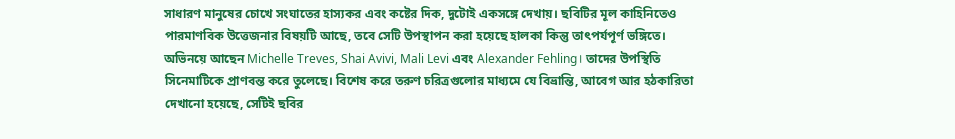সাধারণ মানুষের চোখে সংঘাতের হাস্যকর এবং কষ্টের দিক, দুটোই একসঙ্গে দেখায়। ছবিটির মূল কাহিনিতেও পারমাণবিক উত্তেজনার বিষয়টি আছে, তবে সেটি উপস্থাপন করা হয়েছে হালকা কিন্তু তাৎপর্যপূর্ণ ভঙ্গিতে।
অভিনয়ে আছেন Michelle Treves, Shai Avivi, Mali Levi এবং Alexander Fehling। তাদের উপস্থিতি সিনেমাটিকে প্রাণবন্ত করে তুলেছে। বিশেষ করে তরুণ চরিত্রগুলোর মাধ্যমে যে বিভ্রান্তি, আবেগ আর হঠকারিতা দেখানো হয়েছে, সেটিই ছবির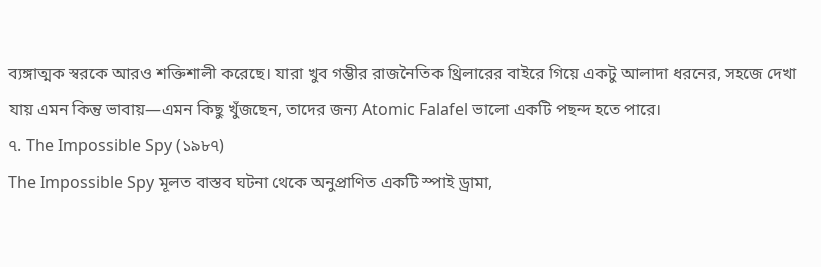ব্যঙ্গাত্মক স্বরকে আরও শক্তিশালী করেছে। যারা খুব গম্ভীর রাজনৈতিক থ্রিলারের বাইরে গিয়ে একটু আলাদা ধরনের, সহজে দেখা যায় এমন কিন্তু ভাবায়—এমন কিছু খুঁজছেন, তাদের জন্য Atomic Falafel ভালো একটি পছন্দ হতে পারে।
৭. The Impossible Spy (১৯৮৭)
The Impossible Spy মূলত বাস্তব ঘটনা থেকে অনুপ্রাণিত একটি স্পাই ড্রামা,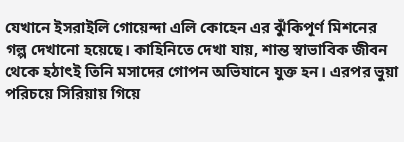যেখানে ইসরাইলি গোয়েন্দা এলি কোহেন এর ঝুঁকিপূর্ণ মিশনের গল্প দেখানো হয়েছে। কাহিনিতে দেখা যায়, শান্ত স্বাভাবিক জীবন থেকে হঠাৎই তিনি মসাদের গোপন অভিযানে যুক্ত হন। এরপর ভুয়া পরিচয়ে সিরিয়ায় গিয়ে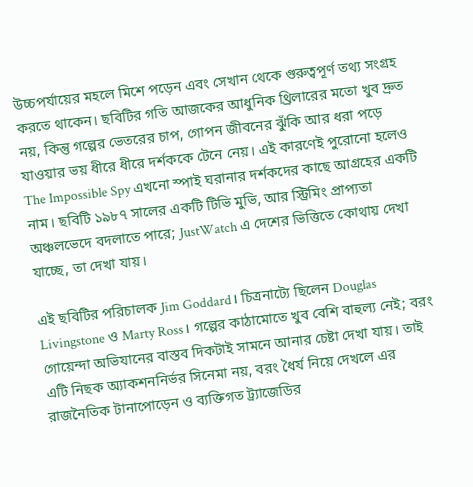উচ্চপর্যায়ের মহলে মিশে পড়েন এবং সেখান থেকে গুরুত্বপূর্ণ তথ্য সংগ্রহ করতে থাকেন। ছবিটির গতি আজকের আধুনিক থ্রিলারের মতো খুব দ্রুত নয়, কিন্তু গল্পের ভেতরের চাপ, গোপন জীবনের ঝুঁকি আর ধরা পড়ে যাওয়ার ভয় ধীরে ধীরে দর্শককে টেনে নেয়। এই কারণেই পুরোনো হলেও The Impossible Spy এখনো স্পাই ঘরানার দর্শকদের কাছে আগ্রহের একটি নাম। ছবিটি ১৯৮৭ সালের একটি টিভি মুভি, আর স্ট্রিমিং প্রাপ্যতা অঞ্চলভেদে বদলাতে পারে; JustWatch এ দেশের ভিত্তিতে কোথায় দেখা যাচ্ছে, তা দেখা যায়।

এই ছবিটির পরিচালক Jim Goddard। চিত্রনাট্যে ছিলেন Douglas Livingstone ও Marty Ross। গল্পের কাঠামোতে খুব বেশি বাহুল্য নেই; বরং গোয়েন্দা অভিযানের বাস্তব দিকটাই সামনে আনার চেষ্টা দেখা যায়। তাই এটি নিছক অ্যাকশননির্ভর সিনেমা নয়, বরং ধৈর্য নিয়ে দেখলে এর রাজনৈতিক টানাপোড়েন ও ব্যক্তিগত ট্র্যাজেডির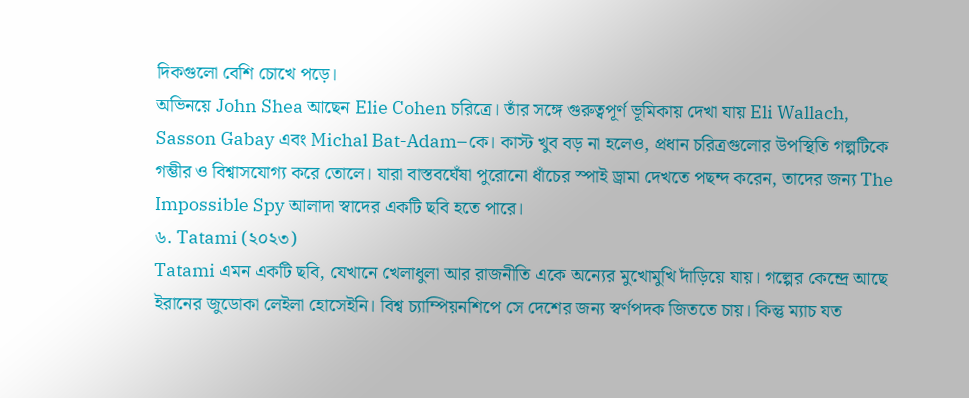দিকগুলো বেশি চোখে পড়ে।
অভিনয়ে John Shea আছেন Elie Cohen চরিত্রে। তাঁর সঙ্গে গুরুত্বপূর্ণ ভূমিকায় দেখা যায় Eli Wallach, Sasson Gabay এবং Michal Bat-Adam–কে। কাস্ট খুব বড় না হলেও, প্রধান চরিত্রগুলোর উপস্থিতি গল্পটিকে গম্ভীর ও বিশ্বাসযোগ্য করে তোলে। যারা বাস্তবঘেঁষা পুরোনো ধাঁচের স্পাই ড্রামা দেখতে পছন্দ করেন, তাদের জন্য The Impossible Spy আলাদা স্বাদের একটি ছবি হতে পারে।
৬. Tatami (২০২৩)
Tatami এমন একটি ছবি, যেখানে খেলাধুলা আর রাজনীতি একে অন্যের মুখোমুখি দাঁড়িয়ে যায়। গল্পের কেন্দ্রে আছে ইরানের জুডোকা লেইলা হোসেইনি। বিশ্ব চ্যাম্পিয়নশিপে সে দেশের জন্য স্বর্ণপদক জিততে চায়। কিন্তু ম্যাচ যত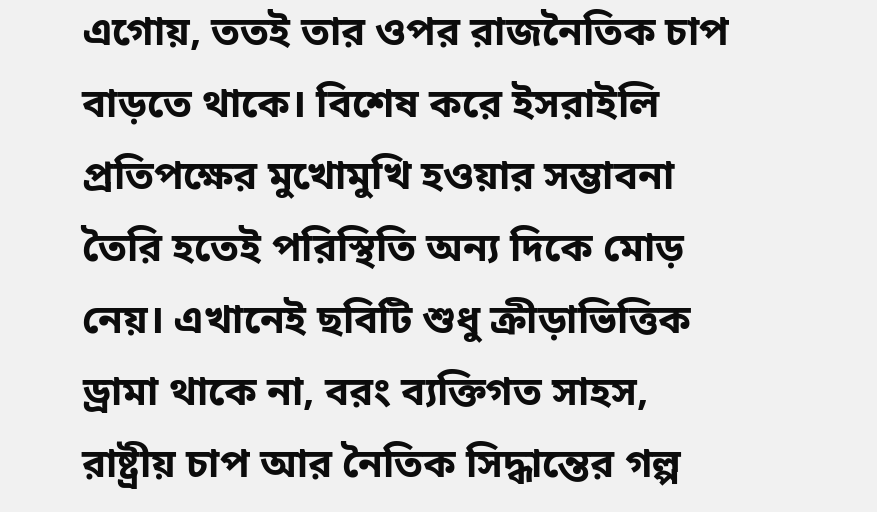এগোয়, ততই তার ওপর রাজনৈতিক চাপ বাড়তে থাকে। বিশেষ করে ইসরাইলি প্রতিপক্ষের মুখোমুখি হওয়ার সম্ভাবনা তৈরি হতেই পরিস্থিতি অন্য দিকে মোড় নেয়। এখানেই ছবিটি শুধু ক্রীড়াভিত্তিক ড্রামা থাকে না, বরং ব্যক্তিগত সাহস, রাষ্ট্রীয় চাপ আর নৈতিক সিদ্ধান্তের গল্প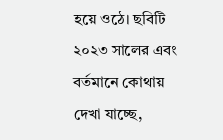হয়ে ওঠে। ছবিটি ২০২৩ সালের এবং বর্তমানে কোথায় দেখা যাচ্ছে,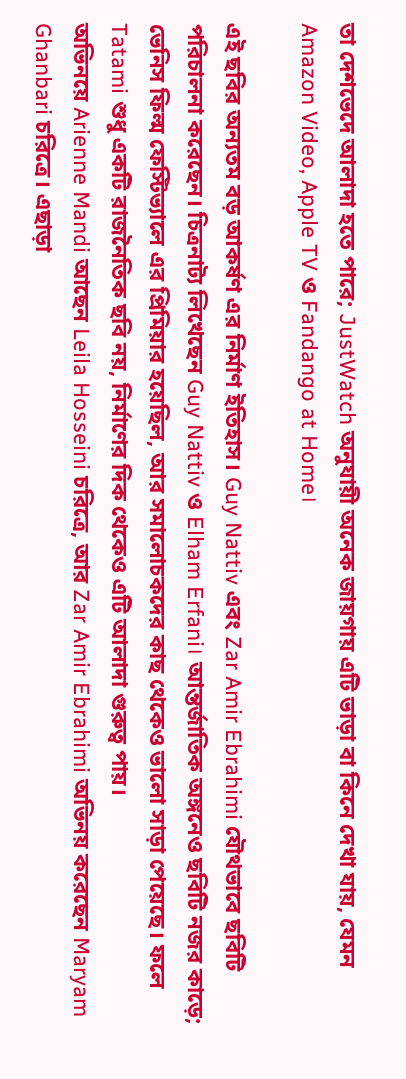তা দেশভেদে আলাদা হতে পারে; JustWatch অনুযায়ী অনেক জায়গায় এটি ভাড়া বা কিনে দেখা যায়, যেমন Amazon Video, Apple TV ও Fandango at Home।

এই ছবির অন্যতম বড় আকর্ষণ এর নির্মাণ ইতিহাস। Guy Nattiv এবং Zar Amir Ebrahimi যৌথভাবে ছবিটি পরিচালনা করেছেন। চিত্রনাট্য লিখেছেন Guy Nattiv ও Elham Erfani। আন্তর্জাতিক অঙ্গনেও ছবিটি নজর কাড়ে; ভেনিস ফিল্ম ফেস্টিভ্যালে এর প্রিমিয়ার হয়েছিল, আর সমালোচকদের কাছ থেকেও ভালো সাড়া পেয়েছে। ফলে Tatami শুধু একটি রাজনৈতিক ছবি নয়, নির্মাণের দিক থেকেও এটি আলাদা গুরুত্ব পায়।
অভিনয়ে Arienne Mandi আছেন Leila Hosseini চরিত্রে, আর Zar Amir Ebrahimi অভিনয় করেছেন Maryam Ghanbari চরিত্রে। এছাড়া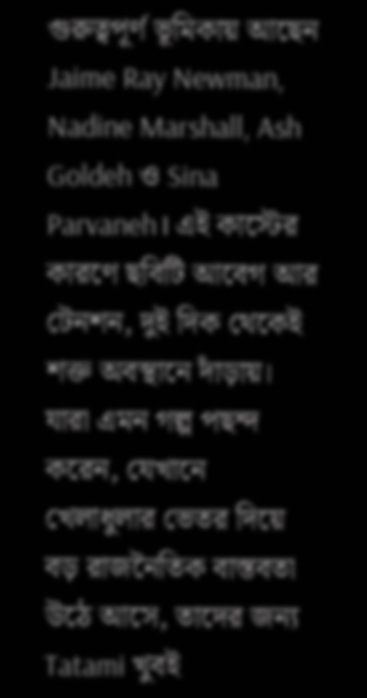গুরুত্বপূর্ণ ভূমিকায় আছেন Jaime Ray Newman, Nadine Marshall, Ash Goldeh ও Sina Parvaneh। এই কাস্টের কারণে ছবিটি আবেগ আর টেনশন, দুই দিক থেকেই শক্ত অবস্থানে দাঁড়ায়। যারা এমন গল্প পছন্দ করেন, যেখানে খেলাধুলার ভেতর দিয়ে বড় রাজনৈতিক বাস্তবতা উঠে আসে, তাদের জন্য Tatami খুবই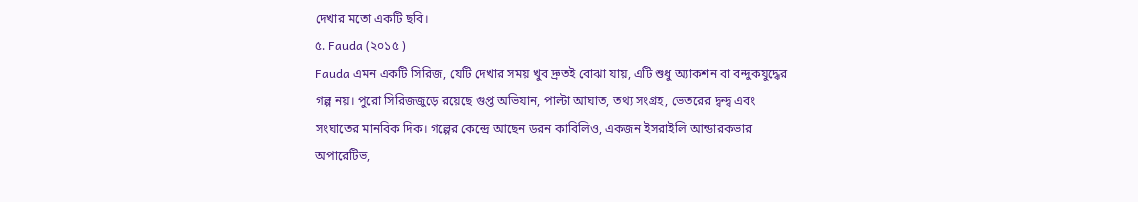দেখার মতো একটি ছবি।
৫. Fauda (২০১৫ )
Fauda এমন একটি সিরিজ, যেটি দেখার সময় খুব দ্রুতই বোঝা যায়, এটি শুধু অ্যাকশন বা বন্দুকযুদ্ধের গল্প নয়। পুরো সিরিজজুড়ে রয়েছে গুপ্ত অভিযান, পাল্টা আঘাত, তথ্য সংগ্রহ, ভেতরের দ্বন্দ্ব এবং সংঘাতের মানবিক দিক। গল্পের কেন্দ্রে আছেন ডরন কাবিলিও, একজন ইসরাইলি আন্ডারকভার অপারেটিভ,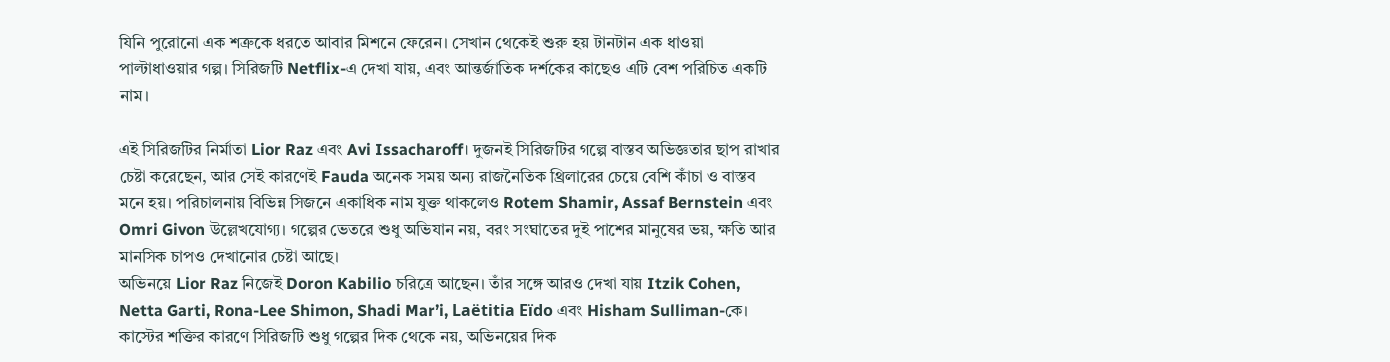যিনি পুরোনো এক শত্রুকে ধরতে আবার মিশনে ফেরেন। সেখান থেকেই শুরু হয় টানটান এক ধাওয়া পাল্টাধাওয়ার গল্প। সিরিজটি Netflix-এ দেখা যায়, এবং আন্তর্জাতিক দর্শকের কাছেও এটি বেশ পরিচিত একটি নাম।

এই সিরিজটির নির্মাতা Lior Raz এবং Avi Issacharoff। দুজনই সিরিজটির গল্পে বাস্তব অভিজ্ঞতার ছাপ রাখার চেষ্টা করেছেন, আর সেই কারণেই Fauda অনেক সময় অন্য রাজনৈতিক থ্রিলারের চেয়ে বেশি কাঁচা ও বাস্তব মনে হয়। পরিচালনায় বিভিন্ন সিজনে একাধিক নাম যুক্ত থাকলেও Rotem Shamir, Assaf Bernstein এবং Omri Givon উল্লেখযোগ্য। গল্পের ভেতরে শুধু অভিযান নয়, বরং সংঘাতের দুই পাশের মানুষের ভয়, ক্ষতি আর মানসিক চাপও দেখানোর চেষ্টা আছে।
অভিনয়ে Lior Raz নিজেই Doron Kabilio চরিত্রে আছেন। তাঁর সঙ্গে আরও দেখা যায় Itzik Cohen, Netta Garti, Rona-Lee Shimon, Shadi Mar’i, Laëtitia Eïdo এবং Hisham Sulliman-কে। কাস্টের শক্তির কারণে সিরিজটি শুধু গল্পের দিক থেকে নয়, অভিনয়ের দিক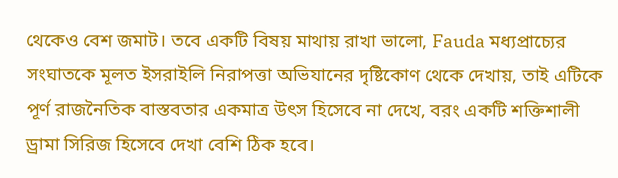থেকেও বেশ জমাট। তবে একটি বিষয় মাথায় রাখা ভালো, Fauda মধ্যপ্রাচ্যের সংঘাতকে মূলত ইসরাইলি নিরাপত্তা অভিযানের দৃষ্টিকোণ থেকে দেখায়, তাই এটিকে পূর্ণ রাজনৈতিক বাস্তবতার একমাত্র উৎস হিসেবে না দেখে, বরং একটি শক্তিশালী ড্রামা সিরিজ হিসেবে দেখা বেশি ঠিক হবে।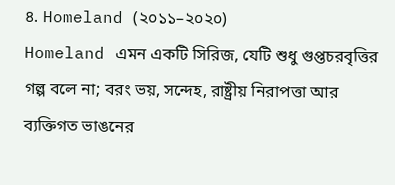৪. Homeland (২০১১–২০২০)
Homeland এমন একটি সিরিজ, যেটি শুধু গুপ্তচরবৃত্তির গল্প বলে না; বরং ভয়, সন্দেহ, রাষ্ট্রীয় নিরাপত্তা আর ব্যক্তিগত ভাঙনের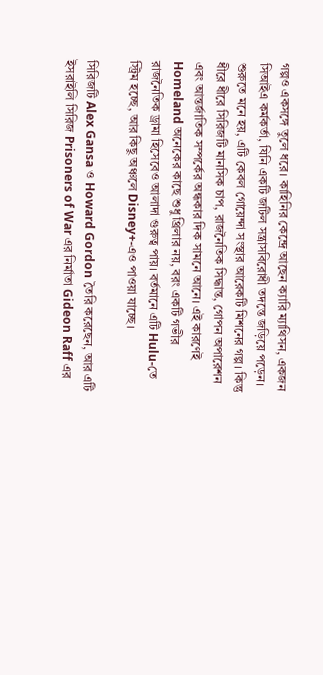গল্পও একসঙ্গে তুলে ধরে। কাহিনির কেন্দ্রে আছেন ক্যারি ম্যাথিসন, একজন সিআইএ কর্মকর্তা, যিনি একটি জটিল সন্ত্রাসবিরোধী তদন্তে জড়িয়ে পড়েন। শুরুতে মনে হয়, এটি কেবল গোয়েন্দা সংস্থার আরেকটি মিশনের গল্প। কিন্তু ধীরে ধীরে সিরিজটি মানসিক চাপ, রাজনৈতিক সিদ্ধান্ত, গোপন অপারেশন এবং আন্তর্জাতিক সম্পর্কের অন্ধকার দিক সামনে আনে। এই কারণেই Homeland অনেকের কাছে শুধু থ্রিলার নয়, বরং একটি গভীর রাজনৈতিক ড্রামা হিসেবেও আলাদা গুরুত্ব পায়। বর্তমানে এটি Hulu-তে স্ট্রিম হচ্ছে, আর কিছু অঞ্চলে Disney+-এও পাওয়া যাচ্ছে।

সিরিজটি Alex Gansa ও Howard Gordon তৈরি করেছেন, আর এটি ইসরাইলি সিরিজ Prisoners of War এর নির্মাতা Gideon Raff এর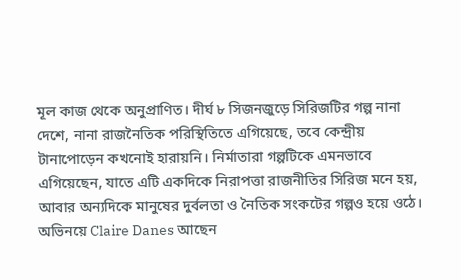মূল কাজ থেকে অনুপ্রাণিত। দীর্ঘ ৮ সিজনজুড়ে সিরিজটির গল্প নানা দেশে, নানা রাজনৈতিক পরিস্থিতিতে এগিয়েছে, তবে কেন্দ্রীয় টানাপোড়েন কখনোই হারায়নি। নির্মাতারা গল্পটিকে এমনভাবে এগিয়েছেন, যাতে এটি একদিকে নিরাপত্তা রাজনীতির সিরিজ মনে হয়, আবার অন্যদিকে মানুষের দুর্বলতা ও নৈতিক সংকটের গল্পও হয়ে ওঠে।
অভিনয়ে Claire Danes আছেন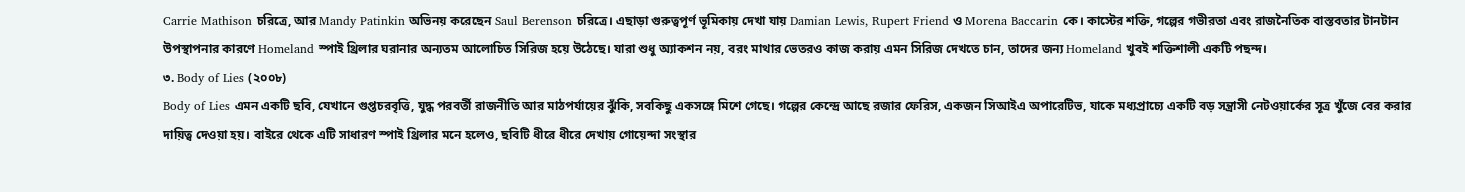Carrie Mathison চরিত্রে, আর Mandy Patinkin অভিনয় করেছেন Saul Berenson চরিত্রে। এছাড়া গুরুত্বপূর্ণ ভূমিকায় দেখা যায় Damian Lewis, Rupert Friend ও Morena Baccarin কে। কাস্টের শক্তি, গল্পের গভীরতা এবং রাজনৈতিক বাস্তবতার টানটান উপস্থাপনার কারণে Homeland স্পাই থ্রিলার ঘরানার অন্যতম আলোচিত সিরিজ হয়ে উঠেছে। যারা শুধু অ্যাকশন নয়, বরং মাথার ভেতরও কাজ করায় এমন সিরিজ দেখতে চান, তাদের জন্য Homeland খুবই শক্তিশালী একটি পছন্দ।
৩. Body of Lies (২০০৮)
Body of Lies এমন একটি ছবি, যেখানে গুপ্তচরবৃত্তি, যুদ্ধ পরবর্তী রাজনীতি আর মাঠপর্যায়ের ঝুঁকি, সবকিছু একসঙ্গে মিশে গেছে। গল্পের কেন্দ্রে আছে রজার ফেরিস, একজন সিআইএ অপারেটিভ, যাকে মধ্যপ্রাচ্যে একটি বড় সন্ত্রাসী নেটওয়ার্কের সূত্র খুঁজে বের করার দায়িত্ব দেওয়া হয়। বাইরে থেকে এটি সাধারণ স্পাই থ্রিলার মনে হলেও, ছবিটি ধীরে ধীরে দেখায় গোয়েন্দা সংস্থার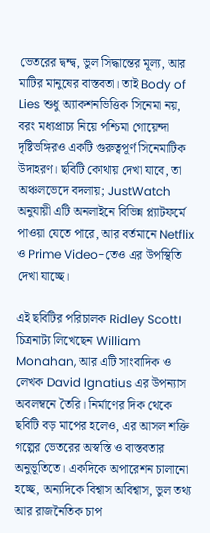ভেতরের দ্বন্দ্ব, ভুল সিদ্ধান্তের মূল্য, আর মাটির মানুষের বাস্তবতা। তাই Body of Lies শুধু অ্যাকশনভিত্তিক সিনেমা নয়, বরং মধ্যপ্রাচ্য নিয়ে পশ্চিমা গোয়েন্দা দৃষ্টিভঙ্গিরও একটি গুরুত্বপূর্ণ সিনেমাটিক উদাহরণ। ছবিটি কোথায় দেখা যাবে, তা অঞ্চলভেদে বদলায়; JustWatch অনুযায়ী এটি অনলাইনে বিভিন্ন প্ল্যাটফর্মে পাওয়া যেতে পারে, আর বর্তমানে Netflix ও Prime Video-তেও এর উপস্থিতি দেখা যাচ্ছে।

এই ছবিটির পরিচালক Ridley Scott। চিত্রনাট্য লিখেছেন William Monahan, আর এটি সাংবাদিক ও লেখক David Ignatius এর উপন্যাস অবলম্বনে তৈরি। নির্মাণের দিক থেকে ছবিটি বড় মাপের হলেও, এর আসল শক্তি গল্পের ভেতরের অস্বস্তি ও বাস্তবতার অনুভূতিতে। একদিকে অপারেশন চালানো হচ্ছে, অন্যদিকে বিশ্বাস অবিশ্বাস, ভুল তথ্য আর রাজনৈতিক চাপ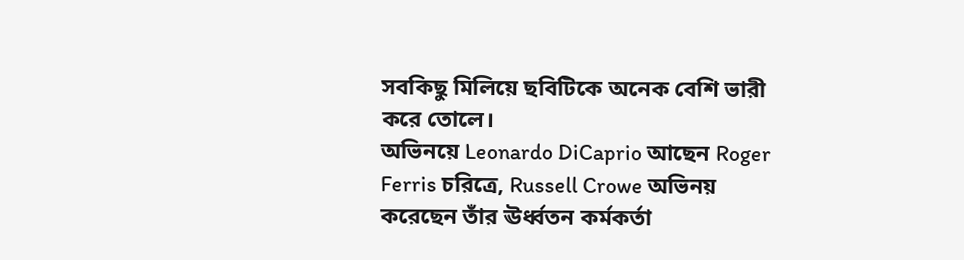সবকিছু মিলিয়ে ছবিটিকে অনেক বেশি ভারী করে তোলে।
অভিনয়ে Leonardo DiCaprio আছেন Roger Ferris চরিত্রে, Russell Crowe অভিনয় করেছেন তাঁর ঊর্ধ্বতন কর্মকর্তা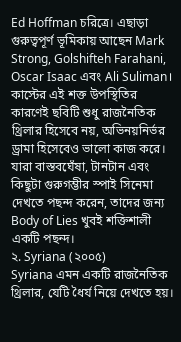Ed Hoffman চরিত্রে। এছাড়া গুরুত্বপূর্ণ ভূমিকায় আছেন Mark Strong, Golshifteh Farahani, Oscar Isaac এবং Ali Suliman। কাস্টের এই শক্ত উপস্থিতির কারণেই ছবিটি শুধু রাজনৈতিক থ্রিলার হিসেবে নয়, অভিনয়নির্ভর ড্রামা হিসেবেও ভালো কাজ করে। যারা বাস্তবঘেঁষা, টানটান এবং কিছুটা গুরুগম্ভীর স্পাই সিনেমা দেখতে পছন্দ করেন, তাদের জন্য Body of Lies খুবই শক্তিশালী একটি পছন্দ।
২. Syriana (২০০৫)
Syriana এমন একটি রাজনৈতিক থ্রিলার, যেটি ধৈর্য নিয়ে দেখতে হয়।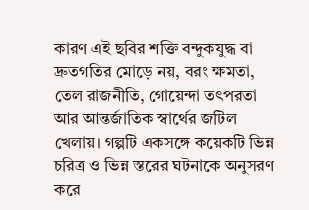কারণ এই ছবির শক্তি বন্দুকযুদ্ধ বা দ্রুতগতির মোড়ে নয়, বরং ক্ষমতা, তেল রাজনীতি, গোয়েন্দা তৎপরতা আর আন্তর্জাতিক স্বার্থের জটিল খেলায়। গল্পটি একসঙ্গে কয়েকটি ভিন্ন চরিত্র ও ভিন্ন স্তরের ঘটনাকে অনুসরণ করে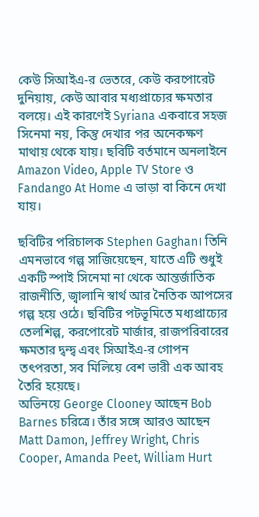কেউ সিআইএ-র ভেতরে, কেউ করপোরেট দুনিয়ায়, কেউ আবার মধ্যপ্রাচ্যের ক্ষমতার বলয়ে। এই কারণেই Syriana একবারে সহজ সিনেমা নয়, কিন্তু দেখার পর অনেকক্ষণ মাথায় থেকে যায়। ছবিটি বর্তমানে অনলাইনে Amazon Video, Apple TV Store ও Fandango At Home এ ভাড়া বা কিনে দেখা যায়।

ছবিটির পরিচালক Stephen Gaghan। তিনি এমনভাবে গল্প সাজিয়েছেন, যাতে এটি শুধুই একটি স্পাই সিনেমা না থেকে আন্তর্জাতিক রাজনীতি, জ্বালানি স্বার্থ আর নৈতিক আপসের গল্প হয়ে ওঠে। ছবিটির পটভূমিতে মধ্যপ্রাচ্যের তেলশিল্প, করপোরেট মার্জার, রাজপরিবারের ক্ষমতার দ্বন্দ্ব এবং সিআইএ-র গোপন তৎপরতা, সব মিলিয়ে বেশ ভারী এক আবহ তৈরি হয়েছে।
অভিনয়ে George Clooney আছেন Bob Barnes চরিত্রে। তাঁর সঙ্গে আরও আছেন Matt Damon, Jeffrey Wright, Chris Cooper, Amanda Peet, William Hurt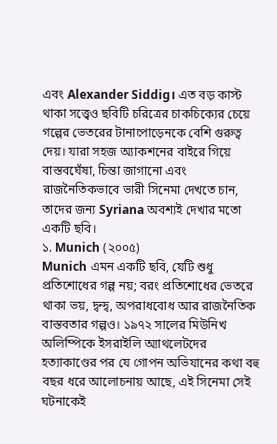এবং Alexander Siddig। এত বড় কাস্ট থাকা সত্ত্বেও ছবিটি চরিত্রের চাকচিক্যের চেয়ে গল্পের ভেতরের টানাপোড়েনকে বেশি গুরুত্ব দেয়। যারা সহজ অ্যাকশনের বাইরে গিয়ে বাস্তবঘেঁষা, চিন্তা জাগানো এবং রাজনৈতিকভাবে ভারী সিনেমা দেখতে চান, তাদের জন্য Syriana অবশ্যই দেখার মতো একটি ছবি।
১. Munich (২০০৫)
Munich এমন একটি ছবি, যেটি শুধু প্রতিশোধের গল্প নয়; বরং প্রতিশোধের ভেতরে থাকা ভয়, দ্বন্দ্ব, অপরাধবোধ আর রাজনৈতিক বাস্তবতার গল্পও। ১৯৭২ সালের মিউনিখ অলিম্পিকে ইসরাইলি অ্যাথলেটদের হত্যাকাণ্ডের পর যে গোপন অভিযানের কথা বহু বছর ধরে আলোচনায় আছে, এই সিনেমা সেই ঘটনাকেই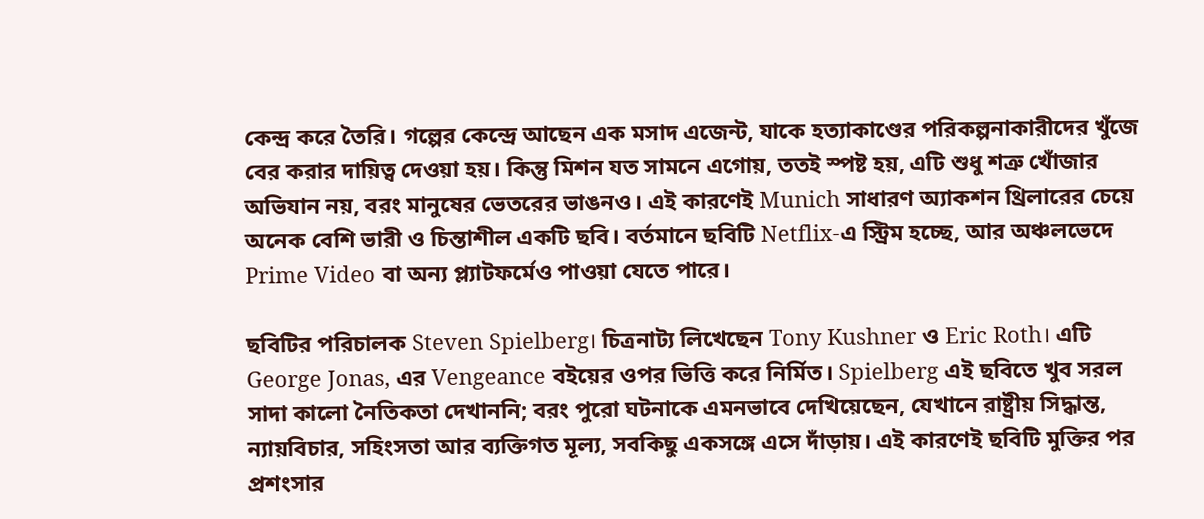কেন্দ্র করে তৈরি। গল্পের কেন্দ্রে আছেন এক মসাদ এজেন্ট, যাকে হত্যাকাণ্ডের পরিকল্পনাকারীদের খুঁজে বের করার দায়িত্ব দেওয়া হয়। কিন্তু মিশন যত সামনে এগোয়, ততই স্পষ্ট হয়, এটি শুধু শত্রু খোঁজার অভিযান নয়, বরং মানুষের ভেতরের ভাঙনও। এই কারণেই Munich সাধারণ অ্যাকশন থ্রিলারের চেয়ে অনেক বেশি ভারী ও চিন্তাশীল একটি ছবি। বর্তমানে ছবিটি Netflix-এ স্ট্রিম হচ্ছে, আর অঞ্চলভেদে Prime Video বা অন্য প্ল্যাটফর্মেও পাওয়া যেতে পারে।

ছবিটির পরিচালক Steven Spielberg। চিত্রনাট্য লিখেছেন Tony Kushner ও Eric Roth। এটি George Jonas, এর Vengeance বইয়ের ওপর ভিত্তি করে নির্মিত। Spielberg এই ছবিতে খুব সরল সাদা কালো নৈতিকতা দেখাননি; বরং পুরো ঘটনাকে এমনভাবে দেখিয়েছেন, যেখানে রাষ্ট্রীয় সিদ্ধান্ত, ন্যায়বিচার, সহিংসতা আর ব্যক্তিগত মূল্য, সবকিছু একসঙ্গে এসে দাঁড়ায়। এই কারণেই ছবিটি মুক্তির পর প্রশংসার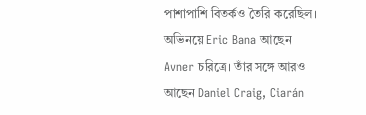পাশাপাশি বিতর্কও তৈরি করেছিল।
অভিনয়ে Eric Bana আছেন Avner চরিত্রে। তাঁর সঙ্গে আরও আছেন Daniel Craig, Ciarán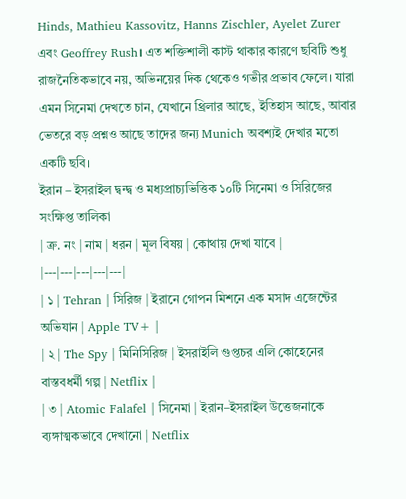Hinds, Mathieu Kassovitz, Hanns Zischler, Ayelet Zurer এবং Geoffrey Rush। এত শক্তিশালী কাস্ট থাকার কারণে ছবিটি শুধু রাজনৈতিকভাবে নয়, অভিনয়ের দিক থেকেও গভীর প্রভাব ফেলে। যারা এমন সিনেমা দেখতে চান, যেখানে থ্রিলার আছে, ইতিহাস আছে, আবার ভেতরে বড় প্রশ্নও আছে তাদের জন্য Munich অবশ্যই দেখার মতো একটি ছবি।
ইরান – ইসরাইল দ্বন্দ্ব ও মধ্যপ্রাচ্যভিত্তিক ১০টি সিনেমা ও সিরিজের সংক্ষিপ্ত তালিকা
| ক্র. নং | নাম | ধরন | মূল বিষয় | কোথায় দেখা যাবে |
|---|---|---|---|---|
| ১ | Tehran | সিরিজ | ইরানে গোপন মিশনে এক মসাদ এজেন্টের অভিযান | Apple TV+ |
| ২ | The Spy | মিনিসিরিজ | ইসরাইলি গুপ্তচর এলি কোহেনের বাস্তবধর্মী গল্প | Netflix |
| ৩ | Atomic Falafel | সিনেমা | ইরান–ইসরাইল উত্তেজনাকে ব্যঙ্গাত্মকভাবে দেখানো | Netflix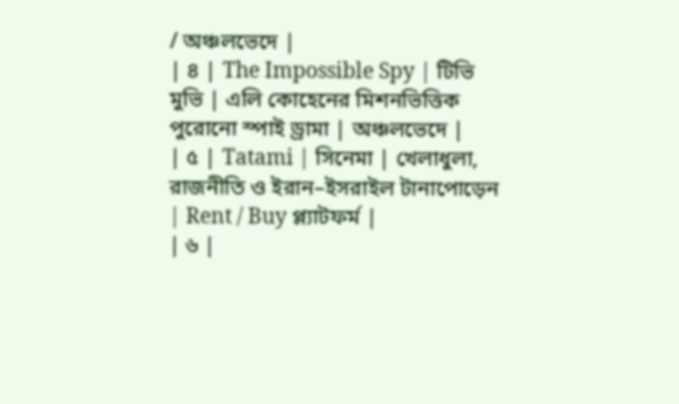/ অঞ্চলভেদে |
| ৪ | The Impossible Spy | টিভি মুভি | এলি কোহেনের মিশনভিত্তিক পুরোনো স্পাই ড্রামা | অঞ্চলভেদে |
| ৫ | Tatami | সিনেমা | খেলাধুলা, রাজনীতি ও ইরান–ইসরাইল টানাপোড়েন | Rent / Buy প্ল্যাটফর্ম |
| ৬ |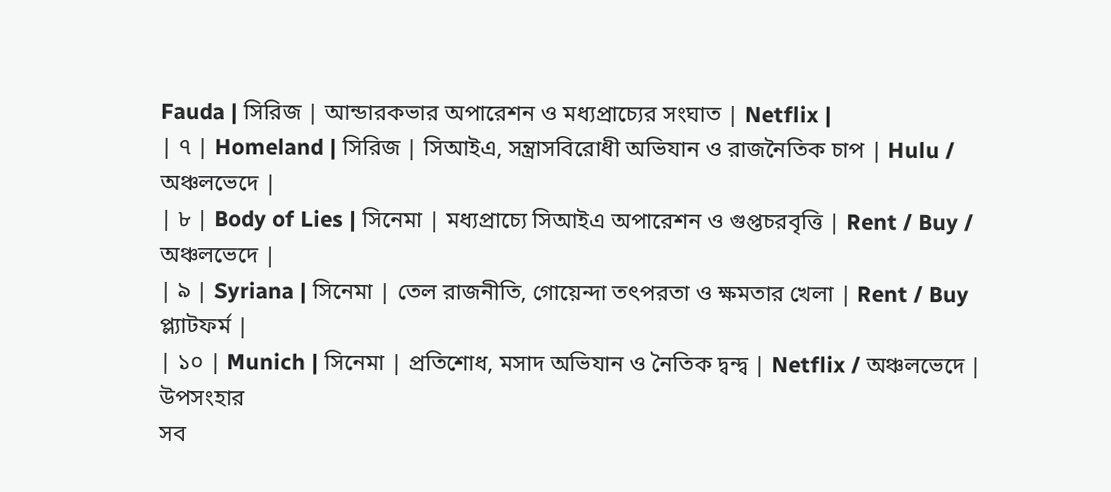Fauda | সিরিজ | আন্ডারকভার অপারেশন ও মধ্যপ্রাচ্যের সংঘাত | Netflix |
| ৭ | Homeland | সিরিজ | সিআইএ, সন্ত্রাসবিরোধী অভিযান ও রাজনৈতিক চাপ | Hulu / অঞ্চলভেদে |
| ৮ | Body of Lies | সিনেমা | মধ্যপ্রাচ্যে সিআইএ অপারেশন ও গুপ্তচরবৃত্তি | Rent / Buy / অঞ্চলভেদে |
| ৯ | Syriana | সিনেমা | তেল রাজনীতি, গোয়েন্দা তৎপরতা ও ক্ষমতার খেলা | Rent / Buy প্ল্যাটফর্ম |
| ১০ | Munich | সিনেমা | প্রতিশোধ, মসাদ অভিযান ও নৈতিক দ্বন্দ্ব | Netflix / অঞ্চলভেদে |
উপসংহার
সব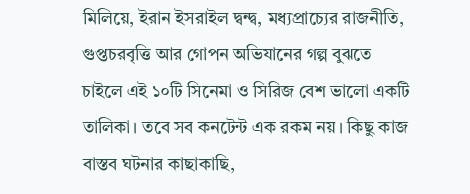মিলিয়ে, ইরান ইসরাইল দ্বন্দ্ব, মধ্যপ্রাচ্যের রাজনীতি, গুপ্তচরবৃত্তি আর গোপন অভিযানের গল্প বুঝতে চাইলে এই ১০টি সিনেমা ও সিরিজ বেশ ভালো একটি তালিকা। তবে সব কনটেন্ট এক রকম নয়। কিছু কাজ বাস্তব ঘটনার কাছাকাছি,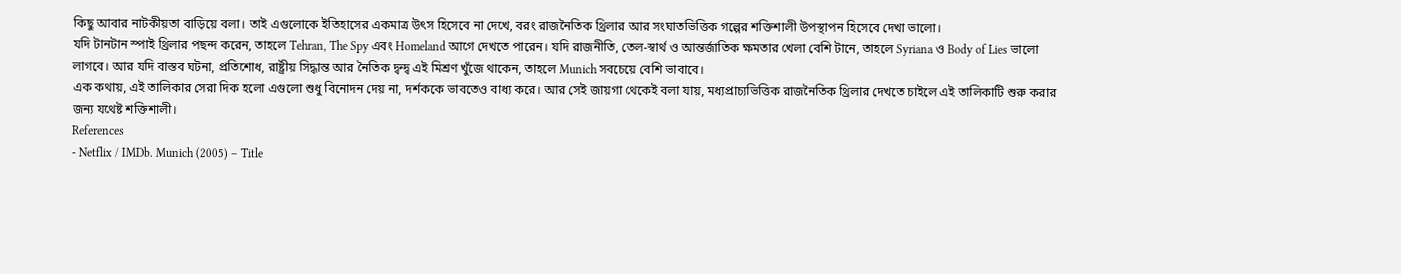কিছু আবার নাটকীয়তা বাড়িয়ে বলা। তাই এগুলোকে ইতিহাসের একমাত্র উৎস হিসেবে না দেখে, বরং রাজনৈতিক থ্রিলার আর সংঘাতভিত্তিক গল্পের শক্তিশালী উপস্থাপন হিসেবে দেখা ভালো।
যদি টানটান স্পাই থ্রিলার পছন্দ করেন, তাহলে Tehran, The Spy এবং Homeland আগে দেখতে পারেন। যদি রাজনীতি, তেল-স্বার্থ ও আন্তর্জাতিক ক্ষমতার খেলা বেশি টানে, তাহলে Syriana ও Body of Lies ভালো লাগবে। আর যদি বাস্তব ঘটনা, প্রতিশোধ, রাষ্ট্রীয় সিদ্ধান্ত আর নৈতিক দ্বন্দ্ব এই মিশ্রণ খুঁজে থাকেন, তাহলে Munich সবচেয়ে বেশি ভাবাবে।
এক কথায়, এই তালিকার সেরা দিক হলো এগুলো শুধু বিনোদন দেয় না, দর্শককে ভাবতেও বাধ্য করে। আর সেই জায়গা থেকেই বলা যায়, মধ্যপ্রাচ্যভিত্তিক রাজনৈতিক থ্রিলার দেখতে চাইলে এই তালিকাটি শুরু করার জন্য যথেষ্ট শক্তিশালী।
References
- Netflix / IMDb. Munich (2005) – Title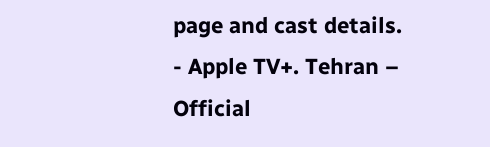page and cast details.
- Apple TV+. Tehran – Official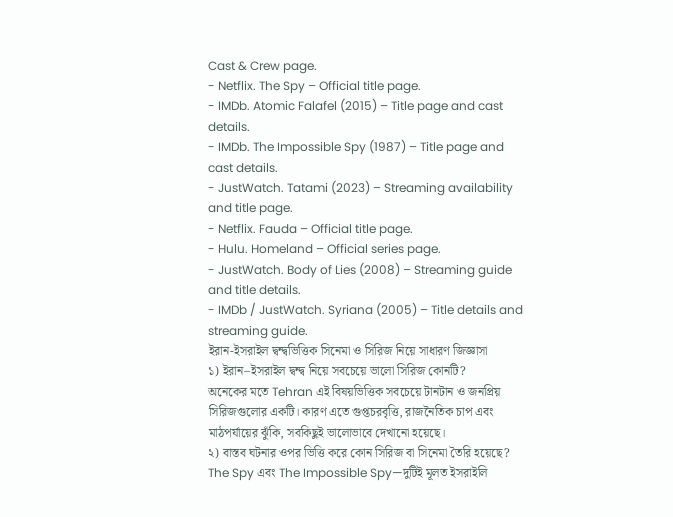Cast & Crew page.
- Netflix. The Spy – Official title page.
- IMDb. Atomic Falafel (2015) – Title page and cast details.
- IMDb. The Impossible Spy (1987) – Title page and cast details.
- JustWatch. Tatami (2023) – Streaming availability and title page.
- Netflix. Fauda – Official title page.
- Hulu. Homeland – Official series page.
- JustWatch. Body of Lies (2008) – Streaming guide and title details.
- IMDb / JustWatch. Syriana (2005) – Title details and streaming guide.
ইরান-ইসরাইল দ্বন্দ্বভিত্তিক সিনেমা ও সিরিজ নিয়ে সাধারণ জিজ্ঞাসা
১) ইরান–ইসরাইল দ্বন্দ্ব নিয়ে সবচেয়ে ভালো সিরিজ কোনটি?
অনেকের মতে Tehran এই বিষয়ভিত্তিক সবচেয়ে টানটান ও জনপ্রিয় সিরিজগুলোর একটি। কারণ এতে গুপ্তচরবৃত্তি, রাজনৈতিক চাপ এবং মাঠপর্যায়ের ঝুঁকি, সবকিছুই ভালোভাবে দেখানো হয়েছে।
২) বাস্তব ঘটনার ওপর ভিত্তি করে কোন সিরিজ বা সিনেমা তৈরি হয়েছে?
The Spy এবং The Impossible Spy—দুটিই মূলত ইসরাইলি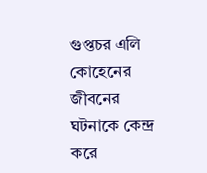গুপ্তচর এলি কোহেনের জীবনের ঘটনাকে কেন্দ্র করে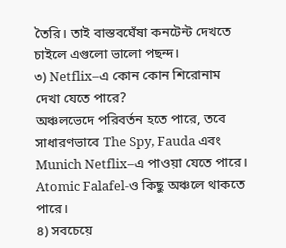তৈরি। তাই বাস্তবঘেঁষা কনটেন্ট দেখতে চাইলে এগুলো ভালো পছন্দ।
৩) Netflix–এ কোন কোন শিরোনাম দেখা যেতে পারে?
অঞ্চলভেদে পরিবর্তন হতে পারে, তবে সাধারণভাবে The Spy, Fauda এবং Munich Netflix–এ পাওয়া যেতে পারে। Atomic Falafel-ও কিছু অঞ্চলে থাকতে পারে।
৪) সবচেয়ে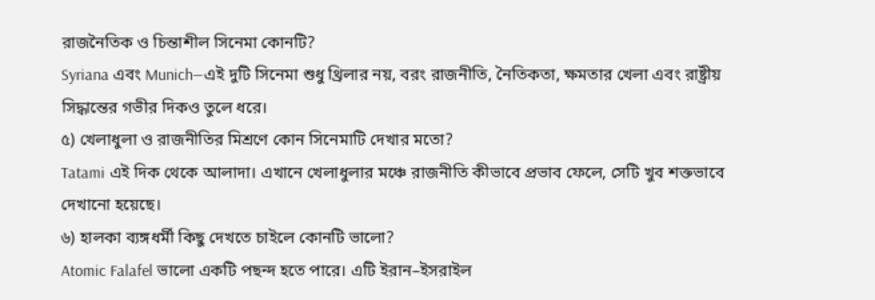রাজনৈতিক ও চিন্তাশীল সিনেমা কোনটি?
Syriana এবং Munich—এই দুটি সিনেমা শুধু থ্রিলার নয়, বরং রাজনীতি, নৈতিকতা, ক্ষমতার খেলা এবং রাষ্ট্রীয় সিদ্ধান্তের গভীর দিকও তুলে ধরে।
৫) খেলাধুলা ও রাজনীতির মিশ্রণে কোন সিনেমাটি দেখার মতো?
Tatami এই দিক থেকে আলাদা। এখানে খেলাধুলার মঞ্চে রাজনীতি কীভাবে প্রভাব ফেলে, সেটি খুব শক্তভাবে দেখানো হয়েছে।
৬) হালকা ব্যঙ্গধর্মী কিছু দেখতে চাইলে কোনটি ভালো?
Atomic Falafel ভালো একটি পছন্দ হতে পারে। এটি ইরান–ইসরাইল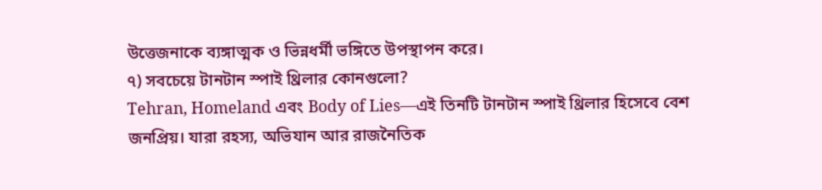উত্তেজনাকে ব্যঙ্গাত্মক ও ভিন্নধর্মী ভঙ্গিতে উপস্থাপন করে।
৭) সবচেয়ে টানটান স্পাই থ্রিলার কোনগুলো?
Tehran, Homeland এবং Body of Lies—এই তিনটি টানটান স্পাই থ্রিলার হিসেবে বেশ জনপ্রিয়। যারা রহস্য, অভিযান আর রাজনৈতিক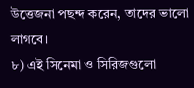উত্তেজনা পছন্দ করেন, তাদের ভালো লাগবে।
৮) এই সিনেমা ও সিরিজগুলো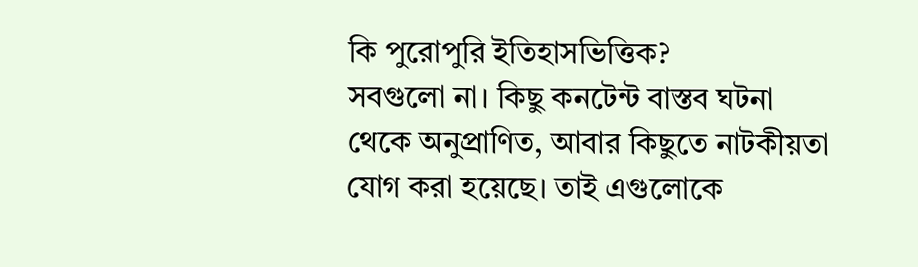কি পুরোপুরি ইতিহাসভিত্তিক?
সবগুলো না। কিছু কনটেন্ট বাস্তব ঘটনা থেকে অনুপ্রাণিত, আবার কিছুতে নাটকীয়তা যোগ করা হয়েছে। তাই এগুলোকে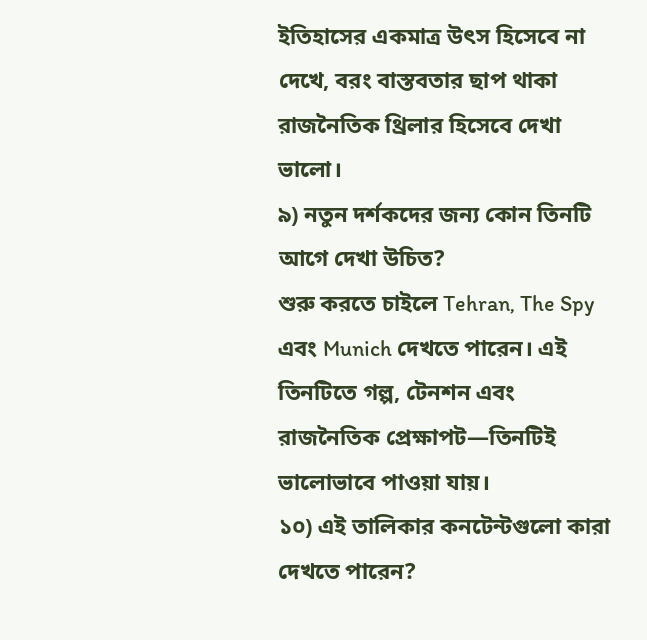ইতিহাসের একমাত্র উৎস হিসেবে না দেখে, বরং বাস্তবতার ছাপ থাকা রাজনৈতিক থ্রিলার হিসেবে দেখা ভালো।
৯) নতুন দর্শকদের জন্য কোন তিনটি আগে দেখা উচিত?
শুরু করতে চাইলে Tehran, The Spy এবং Munich দেখতে পারেন। এই তিনটিতে গল্প, টেনশন এবং রাজনৈতিক প্রেক্ষাপট—তিনটিই ভালোভাবে পাওয়া যায়।
১০) এই তালিকার কনটেন্টগুলো কারা দেখতে পারেন?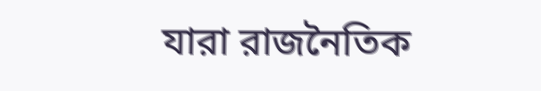যারা রাজনৈতিক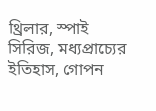থ্রিলার, স্পাই সিরিজ, মধ্যপ্রাচ্যের ইতিহাস, গোপন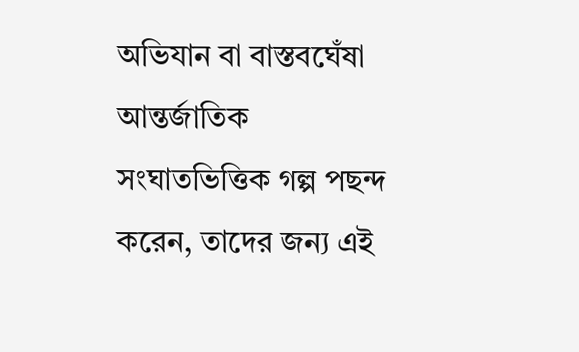অভিযান বা বাস্তবঘেঁষা আন্তর্জাতিক সংঘাতভিত্তিক গল্প পছন্দ করেন, তাদের জন্য এই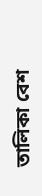তালিকা বেশ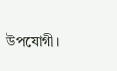উপযোগী।